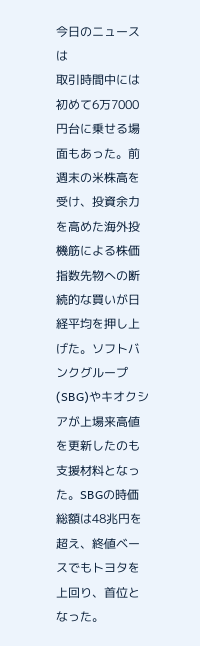今日のニュースは
取引時間中には初めて6万7000円台に乗せる場面もあった。前週末の米株高を受け、投資余力を高めた海外投機筋による株価指数先物への断続的な買いが日経平均を押し上げた。ソフトバンクグループ(SBG)やキオクシアが上場来高値を更新したのも支援材料となった。SBGの時価総額は48兆円を超え、終値ベースでもトヨタを上回り、首位となった。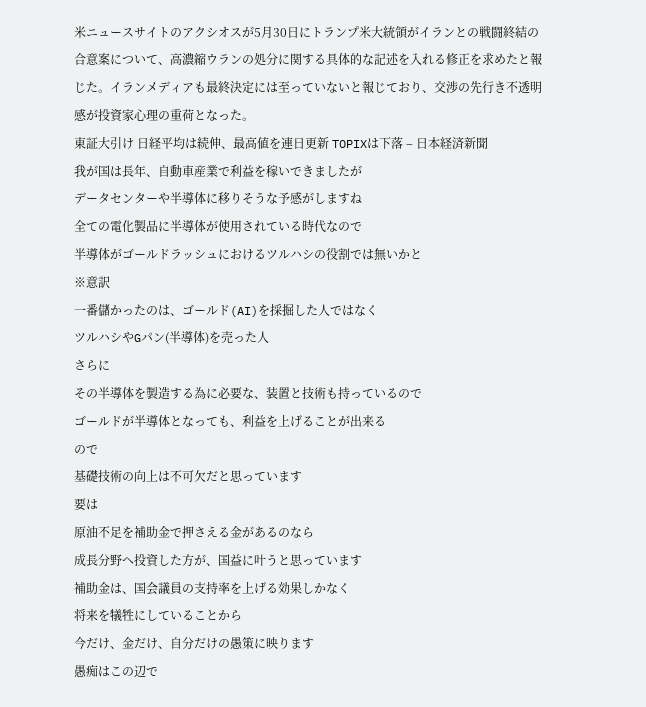米ニュースサイトのアクシオスが5月30日にトランプ米大統領がイランとの戦闘終結の合意案について、高濃縮ウランの処分に関する具体的な記述を入れる修正を求めたと報じた。イランメディアも最終決定には至っていないと報じており、交渉の先行き不透明感が投資家心理の重荷となった。
東証大引け 日経平均は続伸、最高値を連日更新 TOPIXは下落 – 日本経済新聞
我が国は長年、自動車産業で利益を稼いできましたが
データセンターや半導体に移りそうな予感がしますね
全ての電化製品に半導体が使用されている時代なので
半導体がゴールドラッシュにおけるツルハシの役割では無いかと
※意訳
一番儲かったのは、ゴールド(AI)を採掘した人ではなく
ツルハシやGパン(半導体)を売った人
さらに
その半導体を製造する為に必要な、装置と技術も持っているので
ゴールドが半導体となっても、利益を上げることが出来る
ので
基礎技術の向上は不可欠だと思っています
要は
原油不足を補助金で押さえる金があるのなら
成長分野へ投資した方が、国益に叶うと思っています
補助金は、国会議員の支持率を上げる効果しかなく
将来を犠牲にしていることから
今だけ、金だけ、自分だけの愚策に映ります
愚痴はこの辺で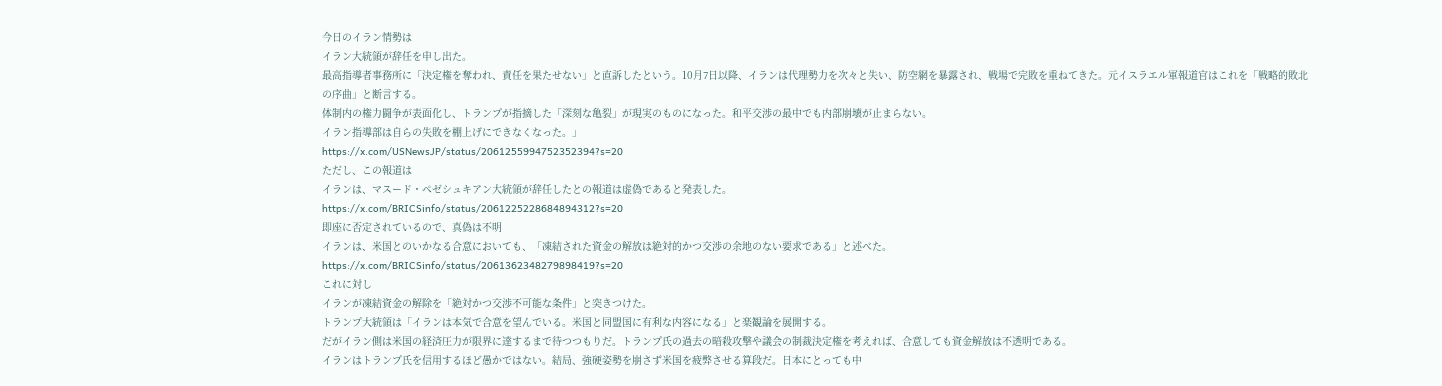今日のイラン情勢は
イラン大統領が辞任を申し出た。
最高指導者事務所に「決定権を奪われ、責任を果たせない」と直訴したという。10月7日以降、イランは代理勢力を次々と失い、防空網を暴露され、戦場で完敗を重ねてきた。元イスラエル軍報道官はこれを「戦略的敗北の序曲」と断言する。
体制内の権力闘争が表面化し、トランプが指摘した「深刻な亀裂」が現実のものになった。和平交渉の最中でも内部崩壊が止まらない。
イラン指導部は自らの失敗を棚上げにできなくなった。」
https://x.com/USNewsJP/status/2061255994752352394?s=20
ただし、この報道は
イランは、マスード・ペゼシュキアン大統領が辞任したとの報道は虚偽であると発表した。
https://x.com/BRICSinfo/status/2061225228684894312?s=20
即座に否定されているので、真偽は不明
イランは、米国とのいかなる合意においても、「凍結された資金の解放は絶対的かつ交渉の余地のない要求である」と述べた。
https://x.com/BRICSinfo/status/2061362348279898419?s=20
これに対し
イランが凍結資金の解除を「絶対かつ交渉不可能な条件」と突きつけた。
トランプ大統領は「イランは本気で合意を望んでいる。米国と同盟国に有利な内容になる」と楽観論を展開する。
だがイラン側は米国の経済圧力が限界に達するまで待つつもりだ。トランプ氏の過去の暗殺攻撃や議会の制裁決定権を考えれば、合意しても資金解放は不透明である。
イランはトランプ氏を信用するほど愚かではない。結局、強硬姿勢を崩さず米国を疲弊させる算段だ。日本にとっても中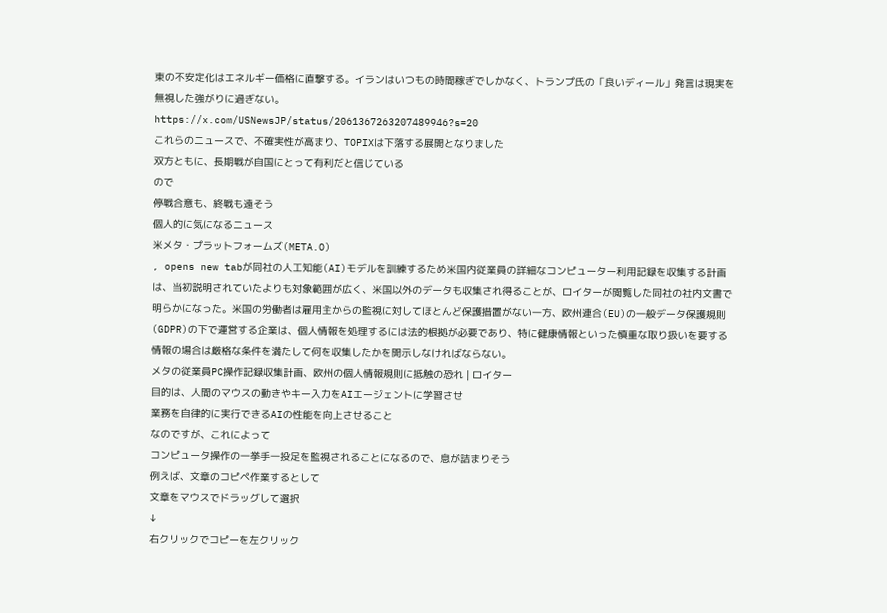東の不安定化はエネルギー価格に直撃する。イランはいつもの時間稼ぎでしかなく、トランプ氏の「良いディール」発言は現実を無視した強がりに過ぎない。
https://x.com/USNewsJP/status/2061367263207489946?s=20
これらのニュースで、不確実性が高まり、TOPIXは下落する展開となりました
双方ともに、長期戦が自国にとって有利だと信じている
ので
停戦合意も、終戦も遠そう
個人的に気になるニュース
米メタ・プラットフォームズ(META.O)
, opens new tabが同社の人工知能(AI)モデルを訓練するため米国内従業員の詳細なコンピューター利用記録を収集する計画は、当初説明されていたよりも対象範囲が広く、米国以外のデータも収集され得ることが、ロイターが閲覧した同社の社内文書で明らかになった。米国の労働者は雇用主からの監視に対してほとんど保護措置がない一方、欧州連合(EU)の一般データ保護規則(GDPR)の下で運営する企業は、個人情報を処理するには法的根拠が必要であり、特に健康情報といった慎重な取り扱いを要する情報の場合は厳格な条件を満たして何を収集したかを開示しなければならない。
メタの従業員PC操作記録収集計画、欧州の個人情報規則に抵触の恐れ | ロイター
目的は、人間のマウスの動きやキー入力をAIエージェントに学習させ
業務を自律的に実行できるAIの性能を向上させること
なのですが、これによって
コンピュータ操作の一挙手一投足を監視されることになるので、息が詰まりそう
例えば、文章のコピペ作業するとして
文章をマウスでドラッグして選択
↓
右クリックでコピーを左クリック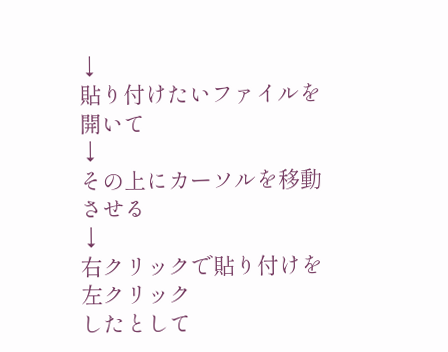↓
貼り付けたいファイルを開いて
↓
その上にカーソルを移動させる
↓
右クリックで貼り付けを左クリック
したとして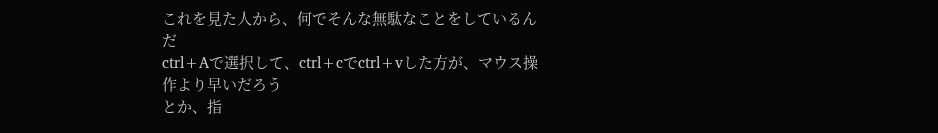これを見た人から、何でそんな無駄なことをしているんだ
ctrl+Aで選択して、ctrl+cでctrl+vした方が、マウス操作より早いだろう
とか、指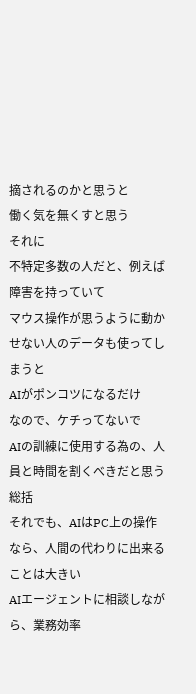摘されるのかと思うと
働く気を無くすと思う
それに
不特定多数の人だと、例えば障害を持っていて
マウス操作が思うように動かせない人のデータも使ってしまうと
AIがポンコツになるだけ
なので、ケチってないで
AIの訓練に使用する為の、人員と時間を割くべきだと思う
総括
それでも、AIはPC上の操作なら、人間の代わりに出来ることは大きい
AIエージェントに相談しながら、業務効率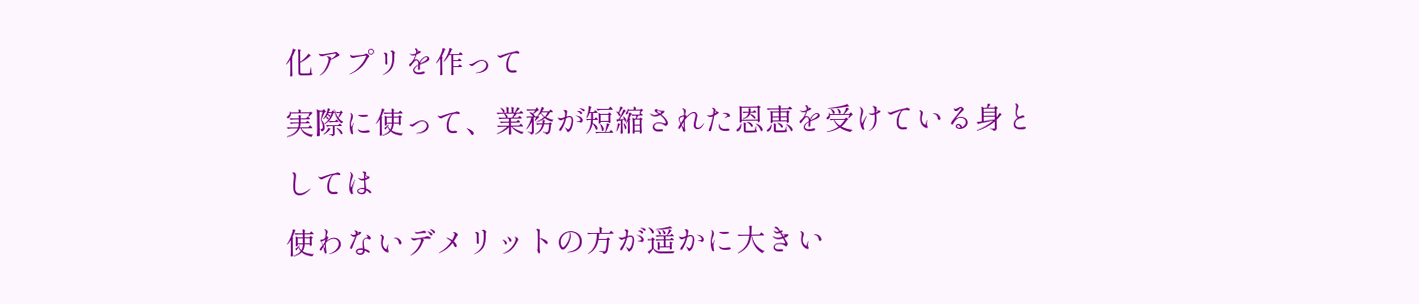化アプリを作って
実際に使って、業務が短縮された恩恵を受けている身としては
使わないデメリットの方が遥かに大きい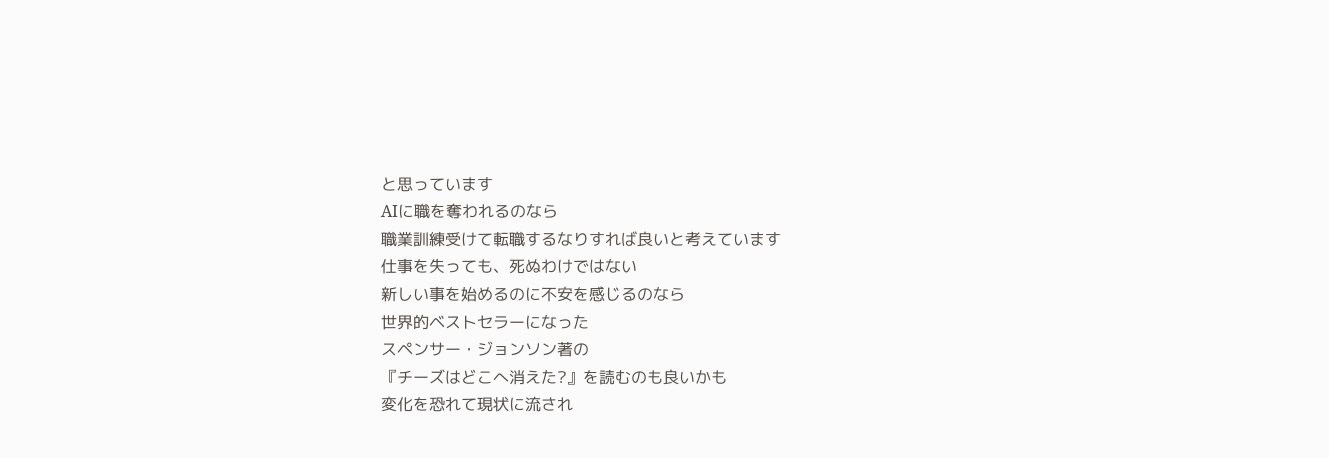と思っています
AIに職を奪われるのなら
職業訓練受けて転職するなりすれば良いと考えています
仕事を失っても、死ぬわけではない
新しい事を始めるのに不安を感じるのなら
世界的ベストセラーになった
スペンサー・ジョンソン著の
『チーズはどこへ消えた?』を読むのも良いかも
変化を恐れて現状に流され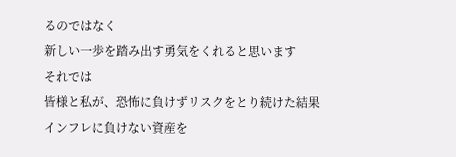るのではなく
新しい一歩を踏み出す勇気をくれると思います
それでは
皆様と私が、恐怖に負けずリスクをとり続けた結果
インフレに負けない資産を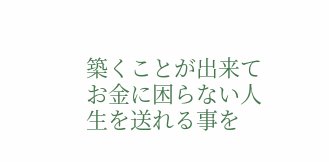築くことが出来て
お金に困らない人生を送れる事を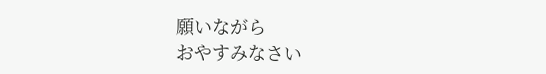願いながら
おやすみなさい